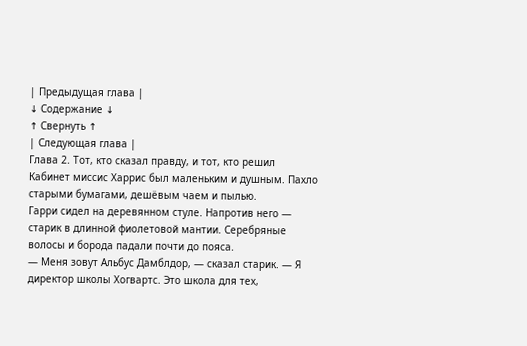| Предыдущая глава |
↓ Содержание ↓
↑ Свернуть ↑
| Следующая глава |
Глава 2. Тот, кто сказал правду, и тот, кто решил
Кабинет миссис Харрис был маленьким и душным. Пахло старыми бумагами, дешёвым чаем и пылью.
Гарри сидел на деревянном стуле. Напротив него — старик в длинной фиолетовой мантии. Серебряные волосы и борода падали почти до пояса.
— Меня зовут Альбус Дамблдор, — сказал старик. — Я директор школы Хогвартс. Это школа для тех,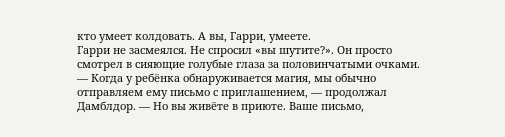кто умеет колдовать. А вы, Гарри, умеете.
Гарри не засмеялся. Не спросил «вы шутите?». Он просто смотрел в сияющие голубые глаза за половинчатыми очками.
— Когда у ребёнка обнаруживается магия, мы обычно отправляем ему письмо с приглашением, — продолжал Дамблдор. — Но вы живёте в приюте. Ваше письмо,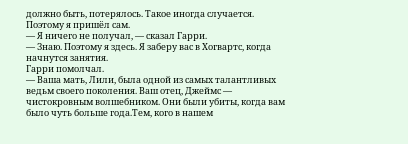должно быть, потерялось. Такое иногда случается. Поэтому я пришёл сам.
— Я ничего не получал, — сказал Гарри.
— Знаю. Поэтому я здесь. Я заберу вас в Хогвартс, когда начнутся занятия.
Гарри помолчал.
— Ваша мать, Лили, была одной из самых талантливых ведьм своего поколения. Ваш отец, Джеймс — чистокровным волшебником. Они были убиты, когда вам было чуть больше года.Тем, кого в нашем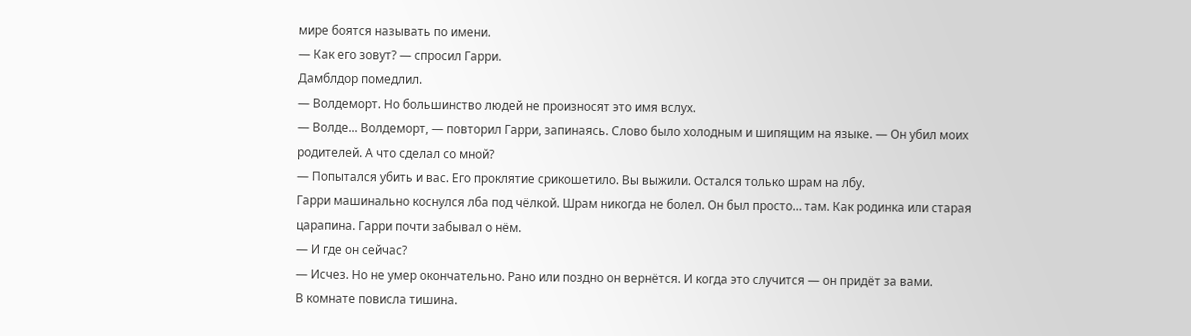мире боятся называть по имени.
— Как его зовут? — спросил Гарри.
Дамблдор помедлил.
— Волдеморт. Но большинство людей не произносят это имя вслух.
— Волде... Волдеморт, — повторил Гарри, запинаясь. Слово было холодным и шипящим на языке. — Он убил моих родителей. А что сделал со мной?
— Попытался убить и вас. Его проклятие срикошетило. Вы выжили. Остался только шрам на лбу.
Гарри машинально коснулся лба под чёлкой. Шрам никогда не болел. Он был просто… там. Как родинка или старая царапина. Гарри почти забывал о нём.
— И где он сейчас?
— Исчез. Но не умер окончательно. Рано или поздно он вернётся. И когда это случится — он придёт за вами.
В комнате повисла тишина.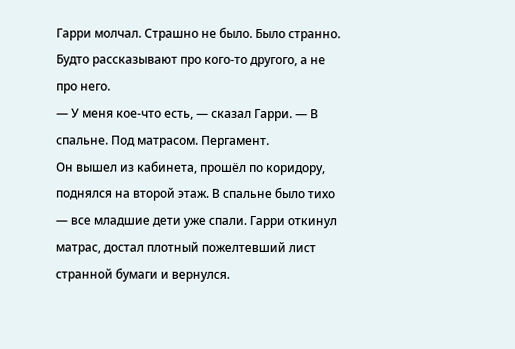Гарри молчал. Страшно не было. Было странно. Будто рассказывают про кого-то другого, а не про него.
— У меня кое-что есть, — сказал Гарри. — В спальне. Под матрасом. Пергамент.
Он вышел из кабинета, прошёл по коридору, поднялся на второй этаж. В спальне было тихо — все младшие дети уже спали. Гарри откинул матрас, достал плотный пожелтевший лист странной бумаги и вернулся.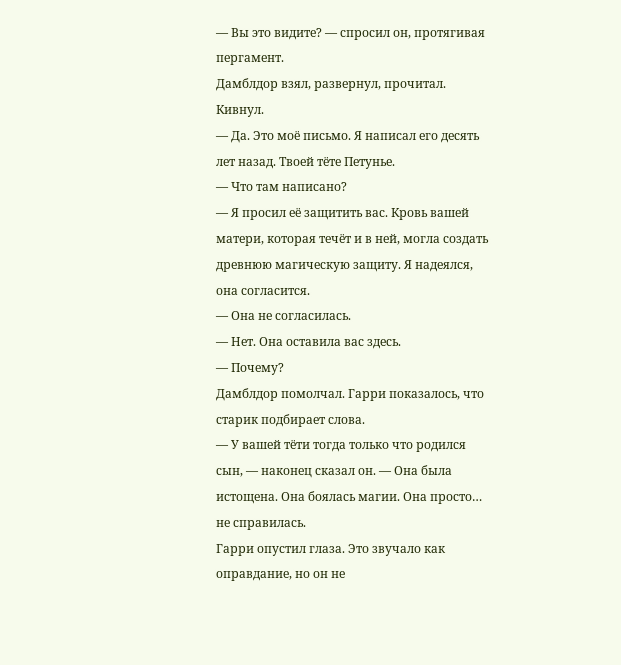— Вы это видите? — спросил он, протягивая пергамент.
Дамблдор взял, развернул, прочитал. Кивнул.
— Да. Это моё письмо. Я написал его десять лет назад. Твоей тёте Петунье.
— Что там написано?
— Я просил её защитить вас. Кровь вашей матери, которая течёт и в ней, могла создать древнюю магическую защиту. Я надеялся, она согласится.
— Она не согласилась.
— Нет. Она оставила вас здесь.
— Почему?
Дамблдор помолчал. Гарри показалось, что старик подбирает слова.
— У вашей тёти тогда только что родился сын, — наконец сказал он. — Она была истощена. Она боялась магии. Она просто… не справилась.
Гарри опустил глаза. Это звучало как оправдание, но он не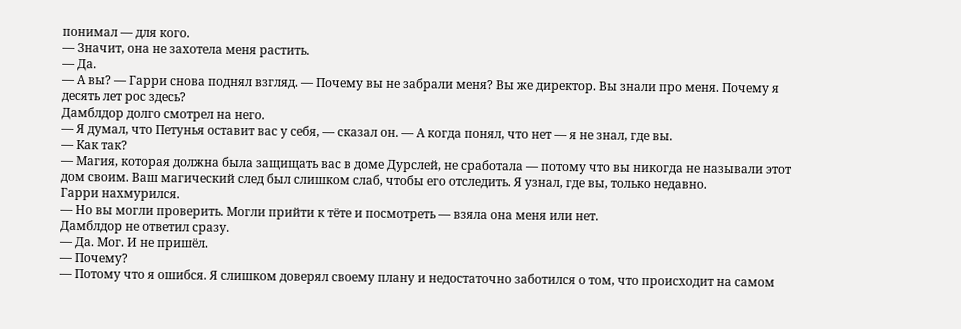понимал — для кого.
— Значит, она не захотела меня растить.
— Да.
— А вы? — Гарри снова поднял взгляд. — Почему вы не забрали меня? Вы же директор. Вы знали про меня. Почему я десять лет рос здесь?
Дамблдор долго смотрел на него.
— Я думал, что Петунья оставит вас у себя, — сказал он. — А когда понял, что нет — я не знал, где вы.
— Как так?
— Магия, которая должна была защищать вас в доме Дурслей, не сработала — потому что вы никогда не называли этот дом своим. Ваш магический след был слишком слаб, чтобы его отследить. Я узнал, где вы, только недавно.
Гарри нахмурился.
— Но вы могли проверить. Могли прийти к тёте и посмотреть — взяла она меня или нет.
Дамблдор не ответил сразу.
— Да. Мог. И не пришёл.
— Почему?
— Потому что я ошибся. Я слишком доверял своему плану и недостаточно заботился о том, что происходит на самом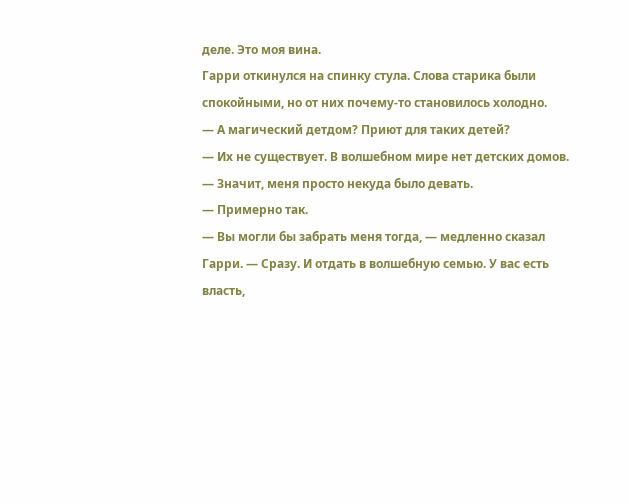деле. Это моя вина.
Гарри откинулся на спинку стула. Слова старика были спокойными, но от них почему-то становилось холодно.
— А магический детдом? Приют для таких детей?
— Их не существует. В волшебном мире нет детских домов.
— Значит, меня просто некуда было девать.
— Примерно так.
— Вы могли бы забрать меня тогда, — медленно сказал Гарри. — Сразу. И отдать в волшебную семью. У вас есть власть,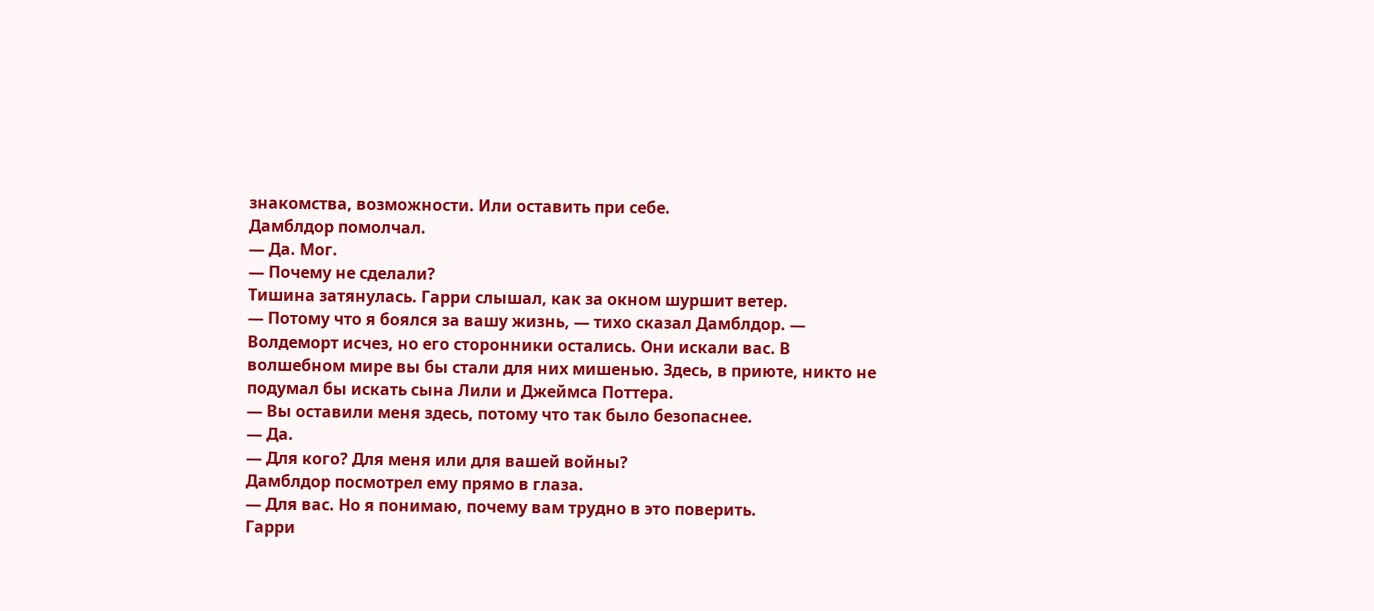знакомства, возможности. Или оставить при себе.
Дамблдор помолчал.
— Да. Мог.
— Почему не сделали?
Тишина затянулась. Гарри слышал, как за окном шуршит ветер.
— Потому что я боялся за вашу жизнь, — тихо сказал Дамблдор. — Волдеморт исчез, но его сторонники остались. Они искали вас. В волшебном мире вы бы стали для них мишенью. Здесь, в приюте, никто не подумал бы искать сына Лили и Джеймса Поттера.
— Вы оставили меня здесь, потому что так было безопаснее.
— Да.
— Для кого? Для меня или для вашей войны?
Дамблдор посмотрел ему прямо в глаза.
— Для вас. Но я понимаю, почему вам трудно в это поверить.
Гарри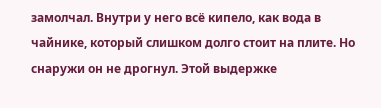замолчал. Внутри у него всё кипело, как вода в чайнике, который слишком долго стоит на плите. Но снаружи он не дрогнул. Этой выдержке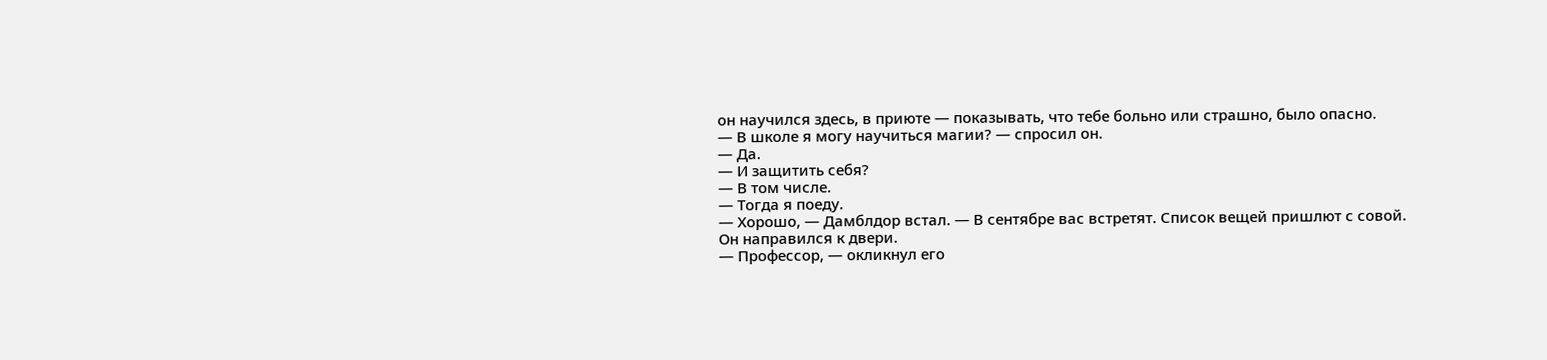он научился здесь, в приюте — показывать, что тебе больно или страшно, было опасно.
— В школе я могу научиться магии? — спросил он.
— Да.
— И защитить себя?
— В том числе.
— Тогда я поеду.
— Хорошо, — Дамблдор встал. — В сентябре вас встретят. Список вещей пришлют с совой.
Он направился к двери.
— Профессор, — окликнул его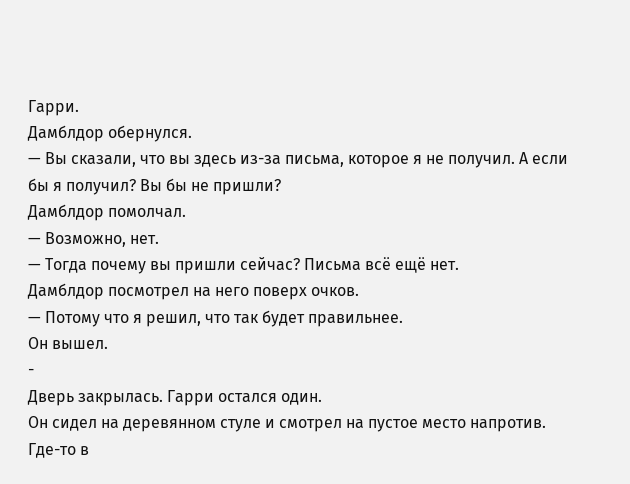Гарри.
Дамблдор обернулся.
— Вы сказали, что вы здесь из-за письма, которое я не получил. А если бы я получил? Вы бы не пришли?
Дамблдор помолчал.
— Возможно, нет.
— Тогда почему вы пришли сейчас? Письма всё ещё нет.
Дамблдор посмотрел на него поверх очков.
— Потому что я решил, что так будет правильнее.
Он вышел.
-
Дверь закрылась. Гарри остался один.
Он сидел на деревянном стуле и смотрел на пустое место напротив. Где-то в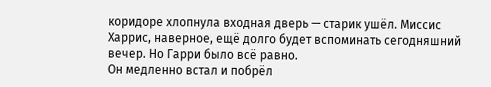коридоре хлопнула входная дверь — старик ушёл. Миссис Харрис, наверное, ещё долго будет вспоминать сегодняшний вечер. Но Гарри было всё равно.
Он медленно встал и побрёл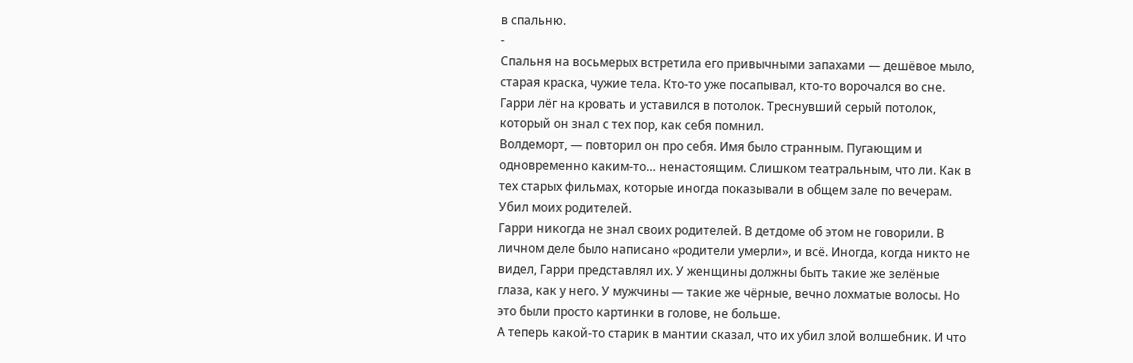в спальню.
-
Спальня на восьмерых встретила его привычными запахами — дешёвое мыло, старая краска, чужие тела. Кто-то уже посапывал, кто-то ворочался во сне.
Гарри лёг на кровать и уставился в потолок. Треснувший серый потолок, который он знал с тех пор, как себя помнил.
Волдеморт, — повторил он про себя. Имя было странным. Пугающим и одновременно каким-то… ненастоящим. Слишком театральным, что ли. Как в тех старых фильмах, которые иногда показывали в общем зале по вечерам.
Убил моих родителей.
Гарри никогда не знал своих родителей. В детдоме об этом не говорили. В личном деле было написано «родители умерли», и всё. Иногда, когда никто не видел, Гарри представлял их. У женщины должны быть такие же зелёные глаза, как у него. У мужчины — такие же чёрные, вечно лохматые волосы. Но это были просто картинки в голове, не больше.
А теперь какой-то старик в мантии сказал, что их убил злой волшебник. И что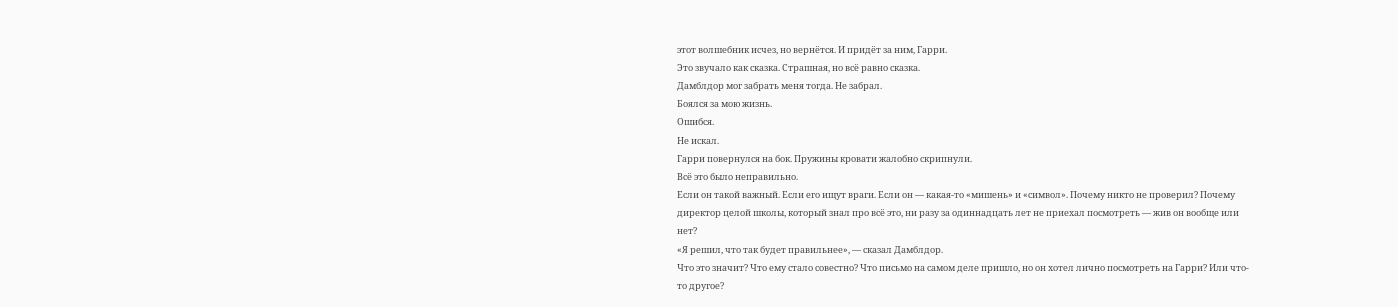этот волшебник исчез, но вернётся. И придёт за ним, Гарри.
Это звучало как сказка. Страшная, но всё равно сказка.
Дамблдор мог забрать меня тогда. Не забрал.
Боялся за мою жизнь.
Ошибся.
Не искал.
Гарри повернулся на бок. Пружины кровати жалобно скрипнули.
Всё это было неправильно.
Если он такой важный. Если его ищут враги. Если он — какая-то «мишень» и «символ». Почему никто не проверил? Почему директор целой школы, который знал про всё это, ни разу за одиннадцать лет не приехал посмотреть — жив он вообще или нет?
«Я решил, что так будет правильнее», — сказал Дамблдор.
Что это значит? Что ему стало совестно? Что письмо на самом деле пришло, но он хотел лично посмотреть на Гарри? Или что-то другое?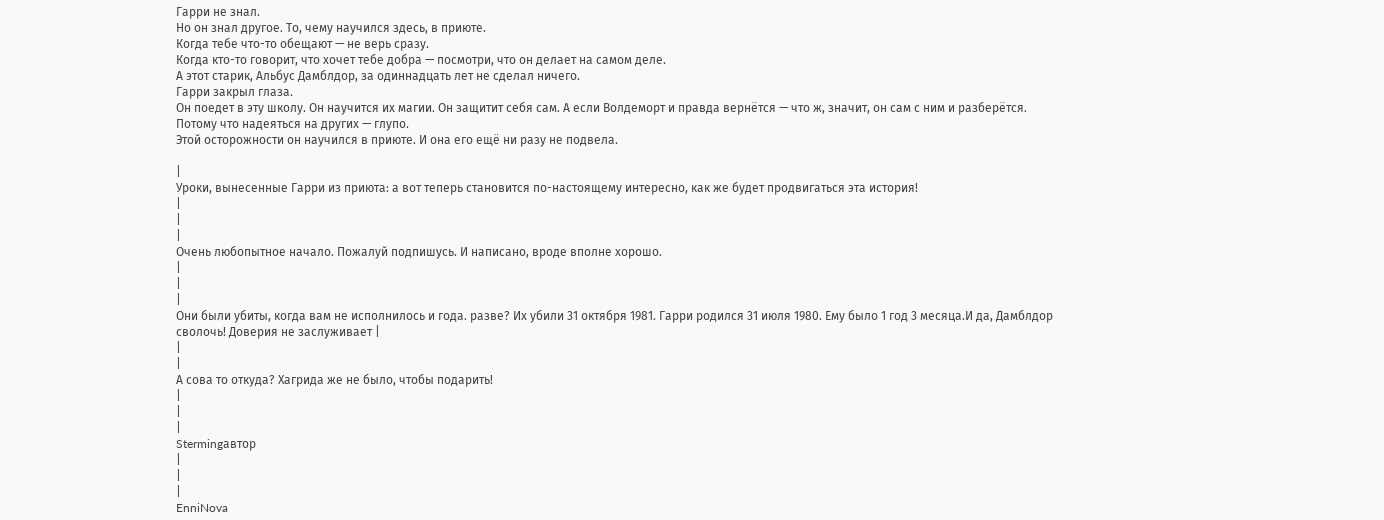Гарри не знал.
Но он знал другое. То, чему научился здесь, в приюте.
Когда тебе что-то обещают — не верь сразу.
Когда кто-то говорит, что хочет тебе добра — посмотри, что он делает на самом деле.
А этот старик, Альбус Дамблдор, за одиннадцать лет не сделал ничего.
Гарри закрыл глаза.
Он поедет в эту школу. Он научится их магии. Он защитит себя сам. А если Волдеморт и правда вернётся — что ж, значит, он сам с ним и разберётся.
Потому что надеяться на других — глупо.
Этой осторожности он научился в приюте. И она его ещё ни разу не подвела.

|
Уроки, вынесенные Гарри из приюта: а вот теперь становится по-настоящему интересно, как же будет продвигаться эта история!
|
|
|
Очень любопытное начало. Пожалуй подпишусь. И написано, вроде вполне хорошо.
|
|
|
Они были убиты, когда вам не исполнилось и года. разве? Их убили 31 октября 1981. Гарри родился 31 июля 1980. Ему было 1 год 3 месяца.И да, Дамблдор сволочь! Доверия не заслуживает |
|
|
А сова то откуда? Хагрида же не было, чтобы подарить!
|
|
|
Stermingавтор
|
|
|
EnniNova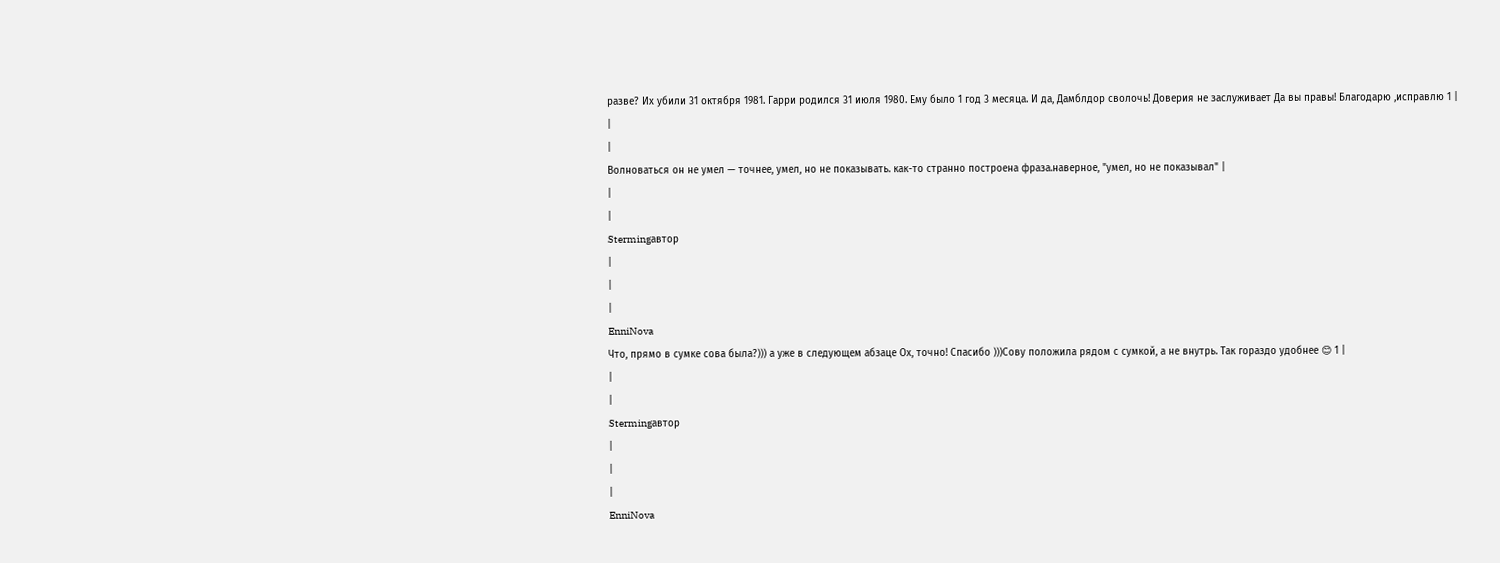разве? Их убили 31 октября 1981. Гарри родился 31 июля 1980. Ему было 1 год 3 месяца. И да, Дамблдор сволочь! Доверия не заслуживает Да вы правы! Благодарю ,исправлю 1 |
|
|
Волноваться он не умел — точнее, умел, но не показывать. как-то странно построена фраза.наверное, "умел, но не показывал" |
|
|
Stermingавтор
|
|
|
EnniNova
Что, прямо в сумке сова была?))) а уже в следующем абзаце Ох, точно! Спасибо )))Сову положила рядом с сумкой, а не внутрь. Так гораздо удобнее 😊 1 |
|
|
Stermingавтор
|
|
|
EnniNova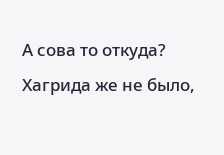А сова то откуда? Хагрида же не было,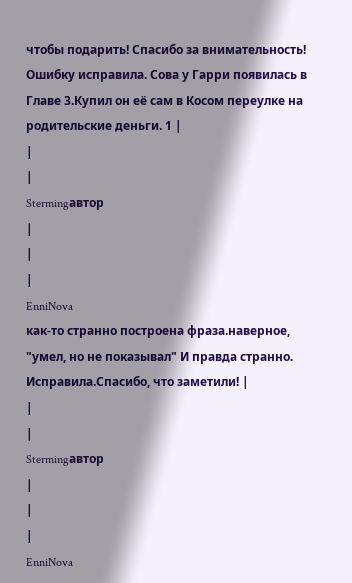чтобы подарить! Спасибо за внимательность! Ошибку исправила. Сова у Гарри появилась в Главе 3.Купил он её сам в Косом переулке на родительские деньги. 1 |
|
|
Stermingавтор
|
|
|
EnniNova
как-то странно построена фраза.наверное, "умел, но не показывал" И правда странно. Исправила.Спасибо, что заметили! |
|
|
Stermingавтор
|
|
|
EnniNova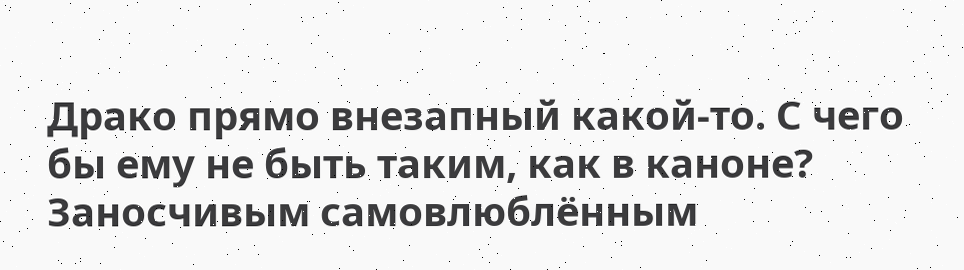Драко прямо внезапный какой-то. С чего бы ему не быть таким, как в каноне? Заносчивым самовлюблённым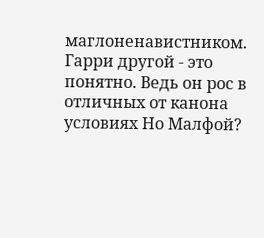маглоненавистником. Гарри другой - это понятно. Ведь он рос в отличных от канона условиях Но Малфой?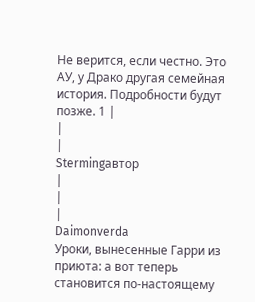Не верится, если честно. Это АУ, у Драко другая семейная история. Подробности будут позже. 1 |
|
|
Stermingавтор
|
|
|
Daimonverda
Уроки, вынесенные Гарри из приюта: а вот теперь становится по-настоящему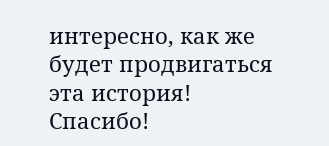интересно, как же будет продвигаться эта история! Спасибо!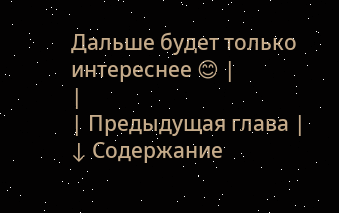Дальше будет только интереснее 😊 |
|
| Предыдущая глава |
↓ Содержание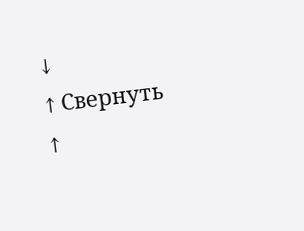↓
↑ Свернуть ↑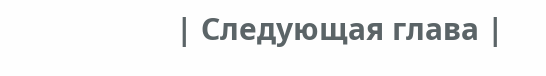| Следующая глава |